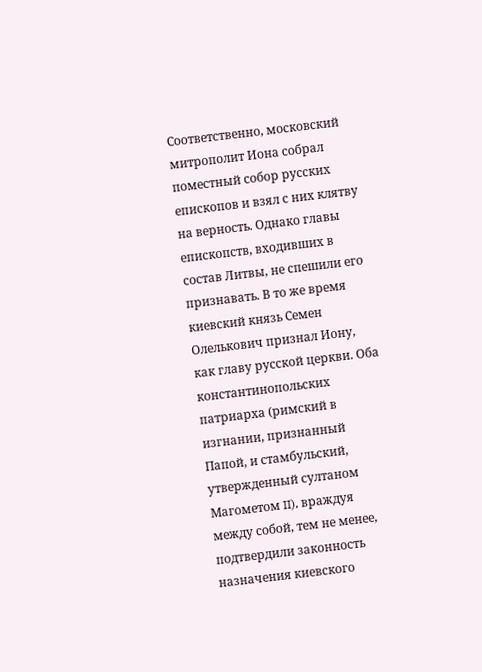Соответственно, московский митрополит Иона собрал поместный собор русских епископов и взял с них клятву на верность. Однако главы епископств, входивших в состав Литвы, не спешили его признавать. В то же время киевский князь Семен Олелькович признал Иону, как главу русской церкви. Оба константинопольских патриарха (римский в изгнании, признанный Папой, и стамбульский, утвержденный султаном Магометом II), враждуя между собой, тем не менее, подтвердили законность назначения киевского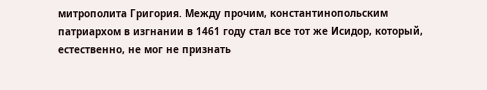митрополита Григория. Между прочим, константинопольским патриархом в изгнании в 1461 году стал все тот же Исидор, который, естественно, не мог не признать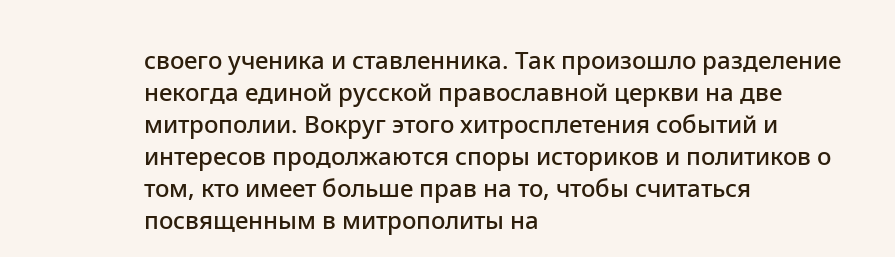своего ученика и ставленника. Так произошло разделение некогда единой русской православной церкви на две митрополии. Вокруг этого хитросплетения событий и интересов продолжаются споры историков и политиков о том, кто имеет больше прав на то, чтобы считаться посвященным в митрополиты на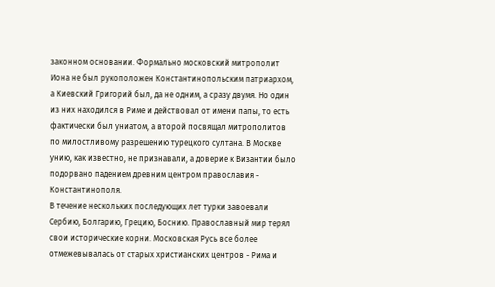законном основании. Формально московский митрополит Иона не был рукоположен Константинопольским патриархом, а Киевский Григорий был, да не одним, а сразу двумя. Но один из них находился в Риме и действовал от имени папы, то есть фактически был униатом, а второй посвящал митрополитов по милостливому разрешению турецкого султана. В Москве унию, как известно, не признавали, а доверие к Византии было подорвано падением древним центром православия - Константинополя.
В течение нескольких последующих лет турки завоевали Сербию, Болгарию, Грецию, Боснию. Православный мир терял свои исторические корни. Московская Русь все более отмежевывалась от старых христианских центров - Рима и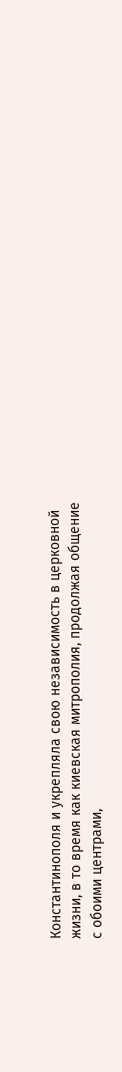Константинополя и укрепляла свою независимость в церковной жизни, в то время как киевская митрополия, продолжая общение с обоими центрами,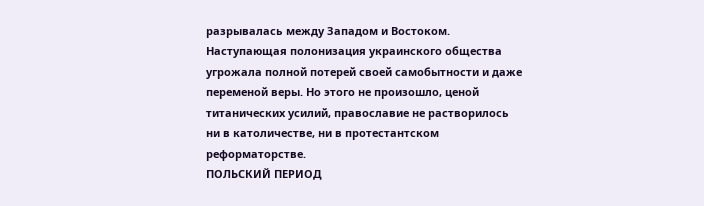разрывалась между Западом и Востоком. Наступающая полонизация украинского общества угрожала полной потерей своей самобытности и даже переменой веры. Но этого не произошло, ценой титанических усилий, православие не растворилось ни в католичестве, ни в протестантском реформаторстве.
ПОЛЬСКИЙ ПЕРИОД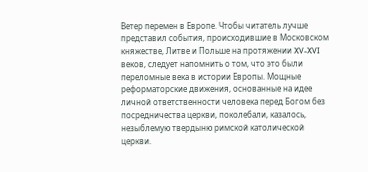Ветер перемен в Европе. Чтобы читатель лучше представил события, происходившие в Московском княжестве, Литве и Польше на протяжении XV-XVI веков, следует напомнить о том, что это были переломные века в истории Европы. Мощные реформаторские движения, основанные на идее личной ответственности человека перед Богом без посредничества церкви, поколебали, казалось, незыблемую твердыню римской католической церкви.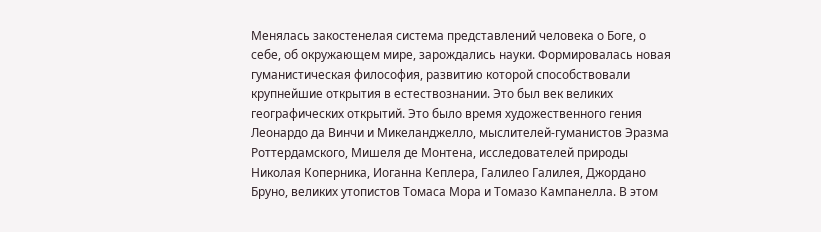Менялась закостенелая система представлений человека о Боге, о себе, об окружающем мире, зарождались науки. Формировалась новая гуманистическая философия, развитию которой способствовали крупнейшие открытия в естествознании. Это был век великих географических открытий. Это было время художественного гения Леонардо да Винчи и Микеланджелло, мыслителей-гуманистов Эразма Роттердамского, Мишеля де Монтена, исследователей природы Николая Коперника, Иоганна Кеплера, Галилео Галилея, Джордано Бруно, великих утопистов Томаса Мора и Томазо Кампанелла. В этом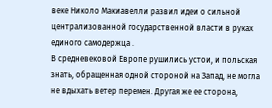веке Николо Макиавелли развил идеи о сильной централизованной государственной власти в руках единого самодержца .
В средневековой Европе рушились устои, и польская знать, обращенная одной стороной на Запад, не могла не вдыхать ветер перемен. Другая же ее сторона,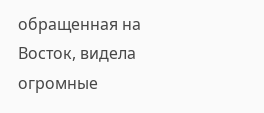обращенная на Восток, видела огромные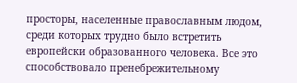просторы, населенные православным людом, среди которых трудно было встретить европейски образованного человека. Все это способствовало пренебрежительному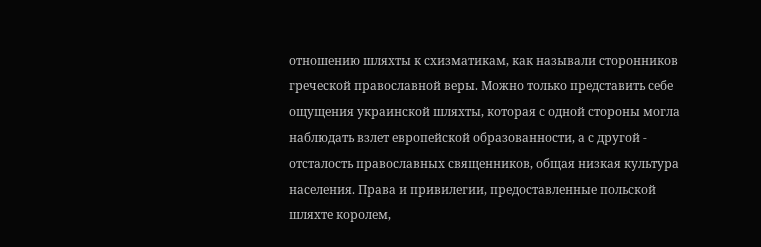отношению шляхты к схизматикам, как называли сторонников греческой православной веры. Можно только представить себе ощущения украинской шляхты, которая с одной стороны могла наблюдать взлет европейской образованности, а с другой - отсталость православных священников, общая низкая культура населения. Права и привилегии, предоставленные польской шляхте королем,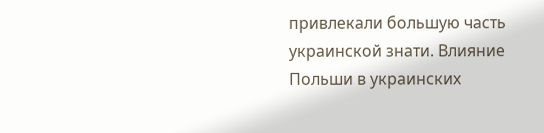привлекали большую часть украинской знати. Влияние Польши в украинских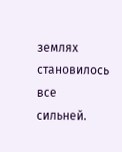землях становилось все сильней.